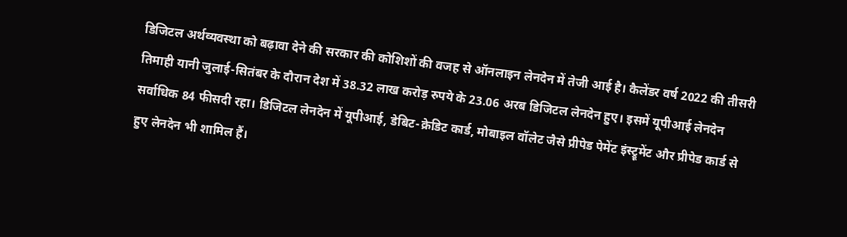डिजिटल अर्थव्यवस्था को बढ़ावा देने की सरकार की कोशिशों की वजह से ऑनलाइन लेनदेन में तेजी आई है। कैलेंडर वर्ष 2022 की तीसरी तिमाही यानी जुलाई-सितंबर के दौरान देश में 38.32 लाख करोड़ रुपये के 23.06 अरब डिजिटल लेनदेन हुए। इसमें यूपीआई लेनदेन सर्वाधिक 84 फीसदी रहा। डिजिटल लेनदेन में यूपीआई, डेबिट-क्रेडिट कार्ड, मोबाइल वॉलेट जैसे प्रीपेड पेमेंट इंस्ट्रूमेंट और प्रीपेड कार्ड से हुए लेनदेन भी शामिल हैं।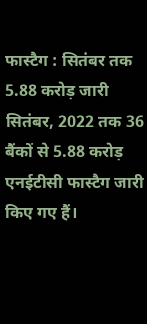फास्टैग : सितंबर तक 5.88 करोड़ जारी
सितंबर, 2022 तक 36 बैंकों से 5.88 करोड़ एनईटीसी फास्टैग जारी किए गए हैं।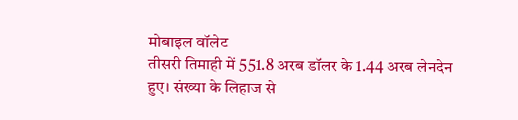मोबाइल वॉलेट
तीसरी तिमाही में 551.8 अरब डॉलर के 1.44 अरब लेनदेन हुए। संख्या के लिहाज से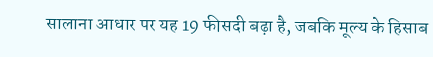सालाना आधार पर यह 19 फीसदी बढ़ा है, जबकि मूल्य के हिसाब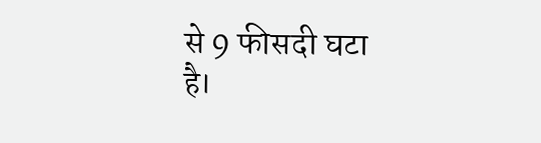से 9 फीसदी घटा है।